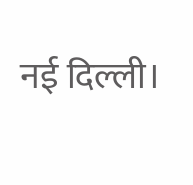नई दिल्ली।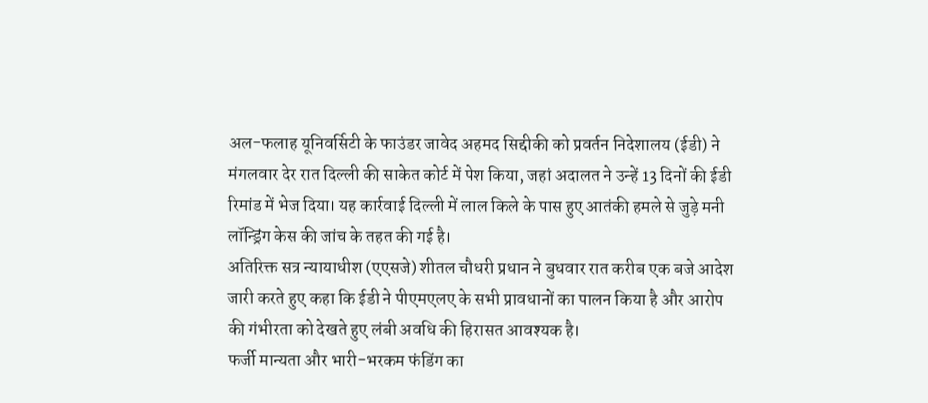अल-फलाह यूनिवर्सिटी के फाउंडर जावेद अहमद सिद्दीकी को प्रवर्तन निदेशालय (ईडी) ने मंगलवार देर रात दिल्ली की साकेत कोर्ट में पेश किया, जहां अदालत ने उन्हें 13 दिनों की ईडी रिमांड में भेज दिया। यह कार्रवाई दिल्ली में लाल किले के पास हुए आतंकी हमले से जुड़े मनी लॉन्ड्रिंग केस की जांच के तहत की गई है।
अतिरिक्त सत्र न्यायाधीश (एएसजे) शीतल चौधरी प्रधान ने बुधवार रात करीब एक बजे आदेश जारी करते हुए कहा कि ईडी ने पीएमएलए के सभी प्रावधानों का पालन किया है और आरोप की गंभीरता को देखते हुए लंबी अवधि की हिरासत आवश्यक है।
फर्जी मान्यता और भारी-भरकम फंडिंग का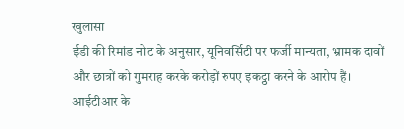खुलासा
ईडी की रिमांड नोट के अनुसार, यूनिवर्सिटी पर फर्जी मान्यता, भ्रामक दावों और छात्रों को गुमराह करके करोड़ों रुपए इकट्ठा करने के आरोप हैं।
आईटीआर के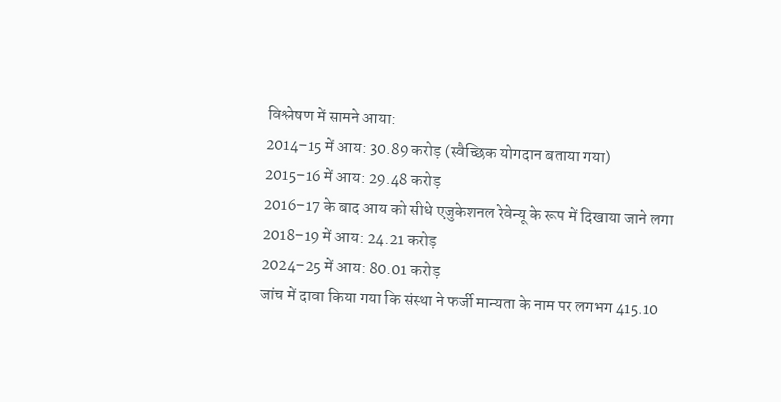विश्लेषण में सामने आया:
2014–15 में आय: 30.89 करोड़ (स्वैच्छिक योगदान बताया गया)
2015–16 में आय: 29.48 करोड़
2016–17 के बाद आय को सीधे एजुकेशनल रेवेन्यू के रूप में दिखाया जाने लगा
2018–19 में आय: 24.21 करोड़
2024–25 में आय: 80.01 करोड़
जांच में दावा किया गया कि संस्था ने फर्जी मान्यता के नाम पर लगभग 415.10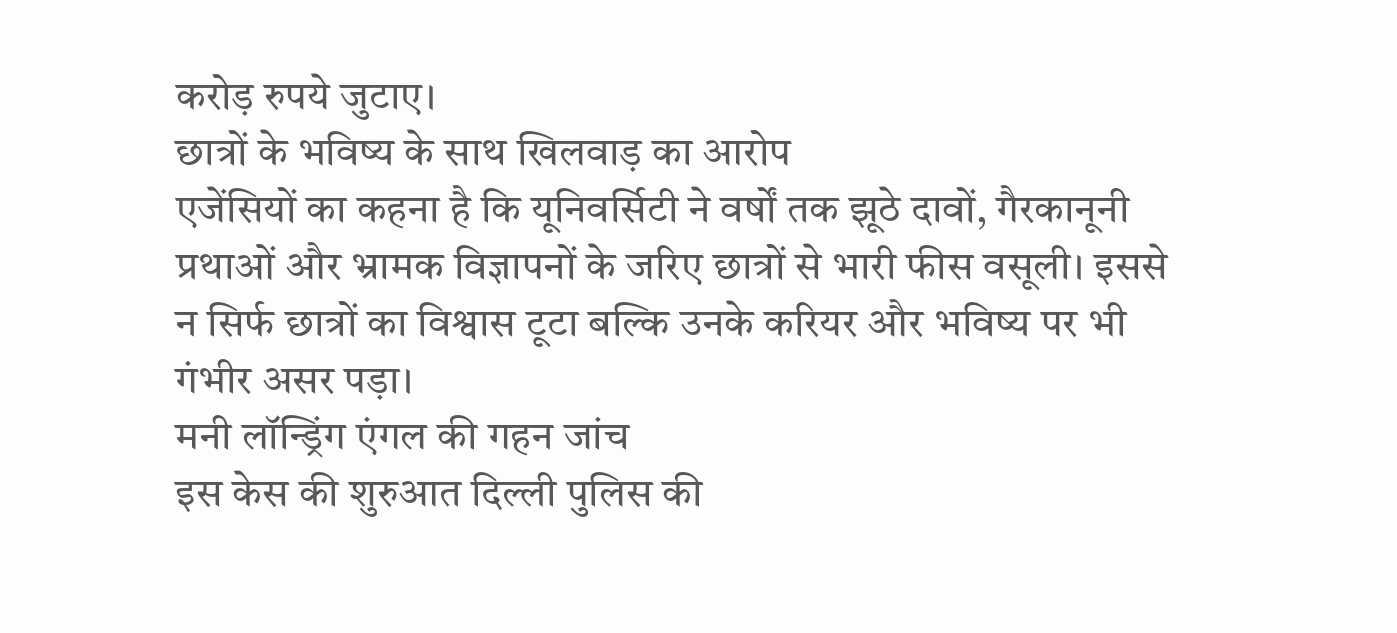करोड़ रुपये जुटाए।
छात्रों के भविष्य के साथ खिलवाड़ का आरोप
एजेंसियों का कहना है कि यूनिवर्सिटी ने वर्षों तक झूठे दावों, गैरकानूनी प्रथाओं और भ्रामक विज्ञापनों के जरिए छात्रों से भारी फीस वसूली। इससे न सिर्फ छात्रों का विश्वास टूटा बल्कि उनके करियर और भविष्य पर भी गंभीर असर पड़ा।
मनी लॉन्ड्रिंग एंगल की गहन जांच
इस केस की शुरुआत दिल्ली पुलिस की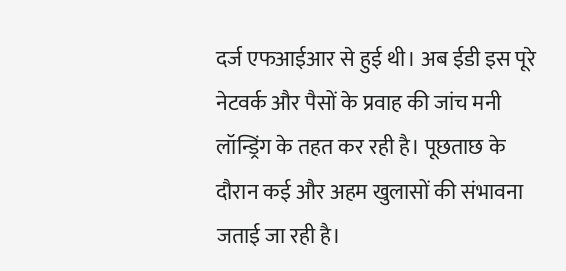दर्ज एफआईआर से हुई थी। अब ईडी इस पूरे नेटवर्क और पैसों के प्रवाह की जांच मनी लॉन्ड्रिंग के तहत कर रही है। पूछताछ के दौरान कई और अहम खुलासों की संभावना जताई जा रही है।